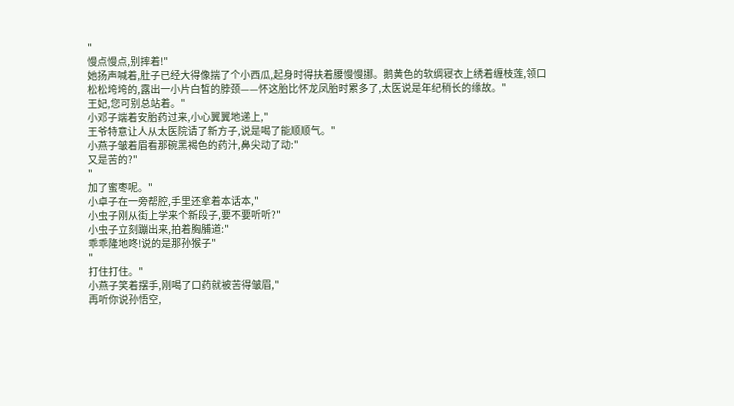"
慢点慢点,别摔着!"
她扬声喊着,肚子已经大得像揣了个小西瓜,起身时得扶着腰慢慢挪。鹅黄色的软绸寝衣上绣着缠枝莲,领口松松垮垮的,露出一小片白皙的脖颈——怀这胎比怀龙凤胎时累多了,太医说是年纪稍长的缘故。"
王妃,您可别总站着。"
小邓子端着安胎药过来,小心翼翼地递上,"
王爷特意让人从太医院请了新方子,说是喝了能顺顺气。"
小燕子皱着眉看那碗黑褐色的药汁,鼻尖动了动:"
又是苦的?"
"
加了蜜枣呢。"
小卓子在一旁帮腔,手里还拿着本话本,"
小虫子刚从街上学来个新段子,要不要听听?"
小虫子立刻蹦出来,拍着胸脯道:"
乖乖隆地咚!说的是那孙猴子"
"
打住打住。"
小燕子笑着摆手,刚喝了口药就被苦得皱眉,"
再听你说孙悟空,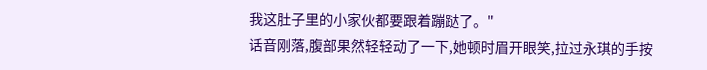我这肚子里的小家伙都要跟着蹦跶了。"
话音刚落,腹部果然轻轻动了一下,她顿时眉开眼笑,拉过永琪的手按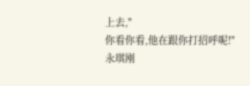上去,"
你看你看,他在跟你打招呼呢!"
永琪刚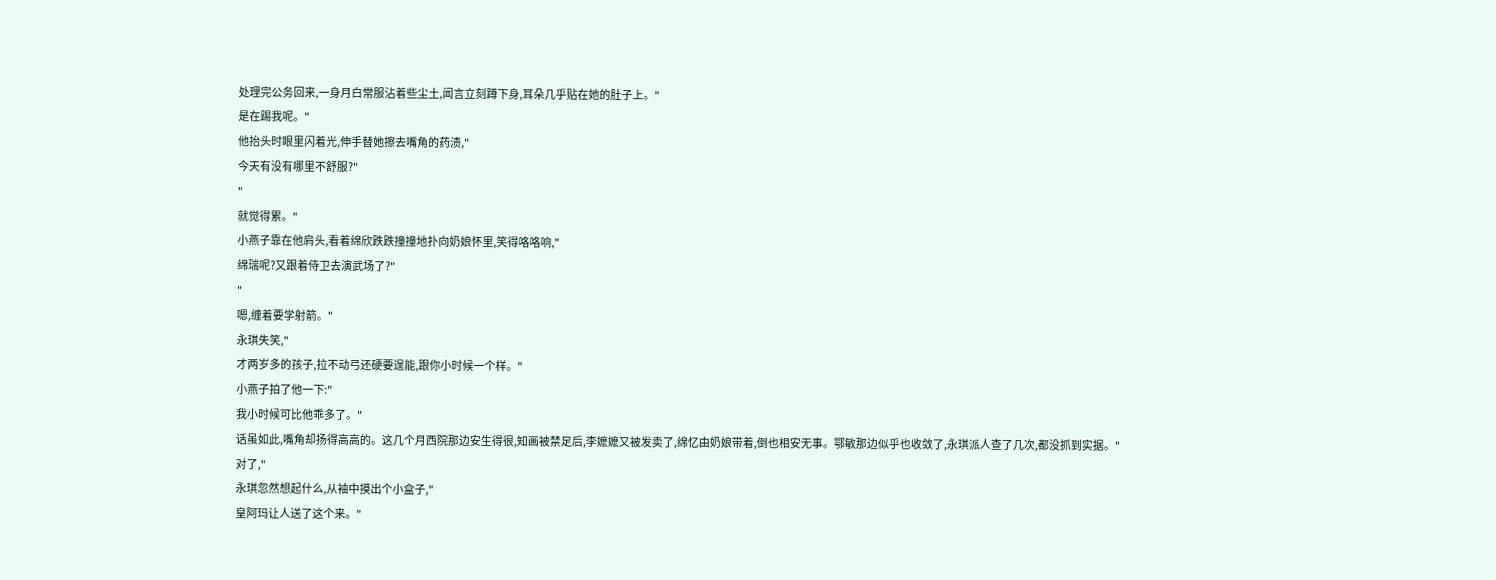处理完公务回来,一身月白常服沾着些尘土,闻言立刻蹲下身,耳朵几乎贴在她的肚子上。"
是在踢我呢。"
他抬头时眼里闪着光,伸手替她擦去嘴角的药渍,"
今天有没有哪里不舒服?"
"
就觉得累。"
小燕子靠在他肩头,看着绵欣跌跌撞撞地扑向奶娘怀里,笑得咯咯响,"
绵瑞呢?又跟着侍卫去演武场了?"
"
嗯,缠着要学射箭。"
永琪失笑,"
才两岁多的孩子,拉不动弓还硬要逞能,跟你小时候一个样。"
小燕子拍了他一下:"
我小时候可比他乖多了。"
话虽如此,嘴角却扬得高高的。这几个月西院那边安生得很,知画被禁足后,李嬷嬷又被发卖了,绵忆由奶娘带着,倒也相安无事。鄂敏那边似乎也收敛了,永琪派人查了几次,都没抓到实据。"
对了,"
永琪忽然想起什么,从袖中摸出个小盒子,"
皇阿玛让人送了这个来。"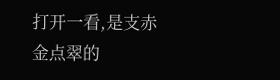打开一看,是支赤金点翠的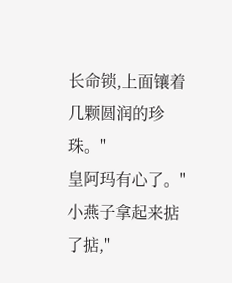长命锁,上面镶着几颗圆润的珍珠。"
皇阿玛有心了。"
小燕子拿起来掂了掂,"